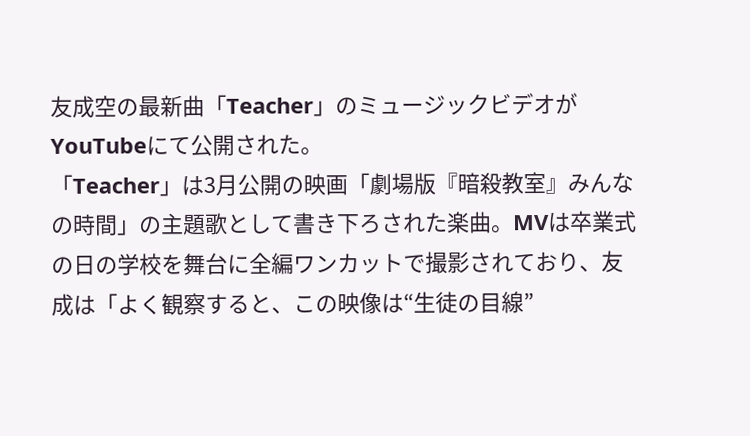友成空の最新曲「Teacher」のミュージックビデオがYouTubeにて公開された。
「Teacher」は3月公開の映画「劇場版『暗殺教室』みんなの時間」の主題歌として書き下ろされた楽曲。MVは卒業式の日の学校を舞台に全編ワンカットで撮影されており、友成は「よく観察すると、この映像は“生徒の目線”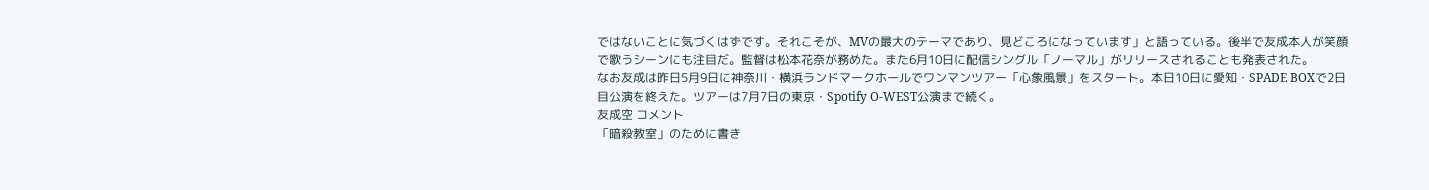ではないことに気づくはずです。それこそが、MVの最大のテーマであり、見どころになっています」と語っている。後半で友成本人が笑顔で歌うシーンにも注目だ。監督は松本花奈が務めた。また6月10日に配信シングル「ノーマル」がリリースされることも発表された。
なお友成は昨日5月9日に神奈川・横浜ランドマークホールでワンマンツアー「心象風景」をスタート。本日10日に愛知・SPADE BOXで2日目公演を終えた。ツアーは7月7日の東京・Spotify O-WEST公演まで続く。
友成空 コメント
「暗殺教室」のために書き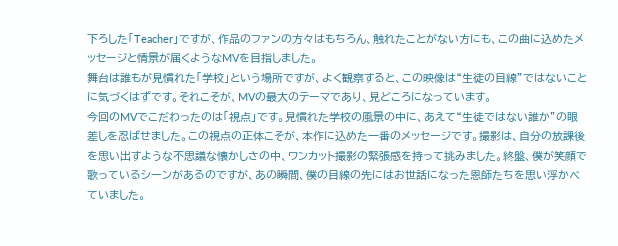下ろした「Teacher」ですが、作品のファンの方々はもちろん、触れたことがない方にも、この曲に込めたメッセージと情景が届くようなMVを目指しました。
舞台は誰もが見慣れた「学校」という場所ですが、よく観察すると、この映像は“生徒の目線”ではないことに気づくはずです。それこそが、MVの最大のテーマであり、見どころになっています。
今回のMVでこだわったのは「視点」です。見慣れた学校の風景の中に、あえて“生徒ではない誰か”の眼差しを忍ばせました。この視点の正体こそが、本作に込めた一番のメッセージです。撮影は、自分の放課後を思い出すような不思議な懐かしさの中、ワンカット撮影の緊張感を持って挑みました。終盤、僕が笑顔で歌っているシーンがあるのですが、あの瞬間、僕の目線の先にはお世話になった恩師たちを思い浮かべていました。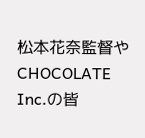松本花奈監督やCHOCOLATE Inc.の皆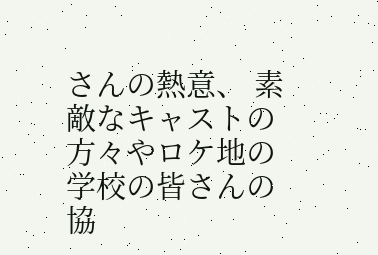さんの熱意、 素敵なキャストの方々やロケ地の学校の皆さんの協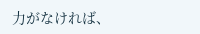力がなければ、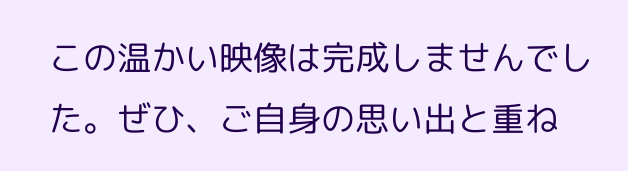この温かい映像は完成しませんでした。ぜひ、ご自身の思い出と重ね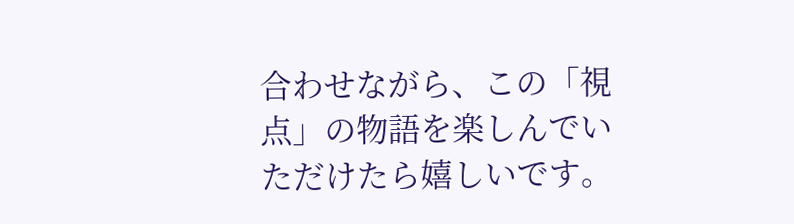合わせながら、この「視点」の物語を楽しんでいただけたら嬉しいです。